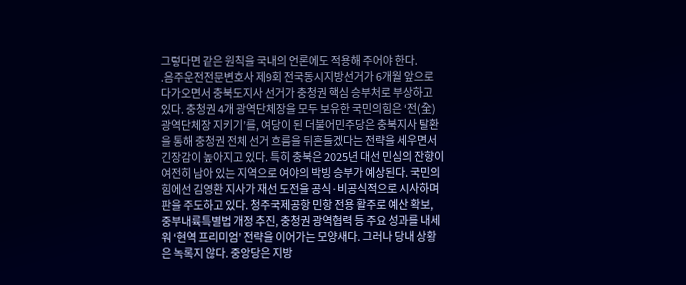그렇다면 같은 원칙을 국내의 언론에도 적용해 주어야 한다.
.음주운전전문변호사 제9회 전국동시지방선거가 6개월 앞으로 다가오면서 충북도지사 선거가 충청권 핵심 승부처로 부상하고 있다. 충청권 4개 광역단체장을 모두 보유한 국민의힘은 ‘전(全) 광역단체장 지키기’를, 여당이 된 더불어민주당은 충북지사 탈환을 통해 충청권 전체 선거 흐름을 뒤흔들겠다는 전략을 세우면서 긴장감이 높아지고 있다. 특히 충북은 2025년 대선 민심의 잔향이 여전히 남아 있는 지역으로 여야의 박빙 승부가 예상된다. 국민의힘에선 김영환 지사가 재선 도전을 공식·비공식적으로 시사하며 판을 주도하고 있다. 청주국제공항 민항 전용 활주로 예산 확보, 중부내륙특별법 개정 추진, 충청권 광역협력 등 주요 성과를 내세워 ‘현역 프리미엄’ 전략을 이어가는 모양새다. 그러나 당내 상황은 녹록지 않다. 중앙당은 지방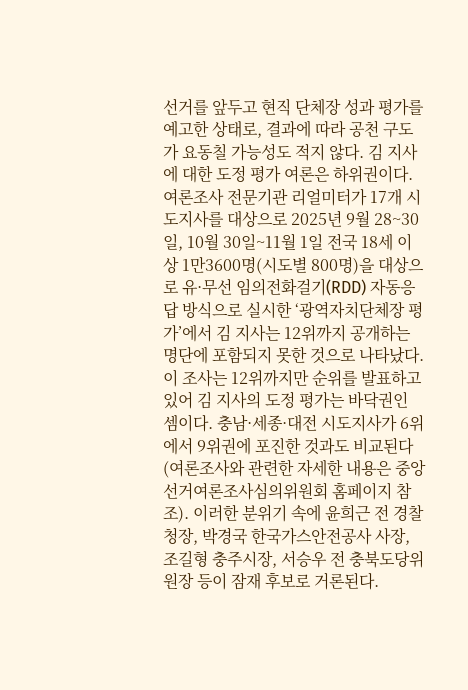선거를 앞두고 현직 단체장 성과 평가를 예고한 상태로, 결과에 따라 공천 구도가 요동칠 가능성도 적지 않다. 김 지사에 대한 도정 평가 여론은 하위권이다. 여론조사 전문기관 리얼미터가 17개 시도지사를 대상으로 2025년 9월 28~30일, 10월 30일~11월 1일 전국 18세 이상 1만3600명(시도별 800명)을 대상으로 유·무선 임의전화걸기(RDD) 자동응답 방식으로 실시한 ‘광역자치단체장 평가’에서 김 지사는 12위까지 공개하는 명단에 포함되지 못한 것으로 나타났다. 이 조사는 12위까지만 순위를 발표하고 있어 김 지사의 도정 평가는 바닥권인 셈이다. 충남·세종·대전 시도지사가 6위에서 9위권에 포진한 것과도 비교된다(여론조사와 관련한 자세한 내용은 중앙선거여론조사심의위원회 홈페이지 참조). 이러한 분위기 속에 윤희근 전 경찰청장, 박경국 한국가스안전공사 사장, 조길형 충주시장, 서승우 전 충북도당위원장 등이 잠재 후보로 거론된다.